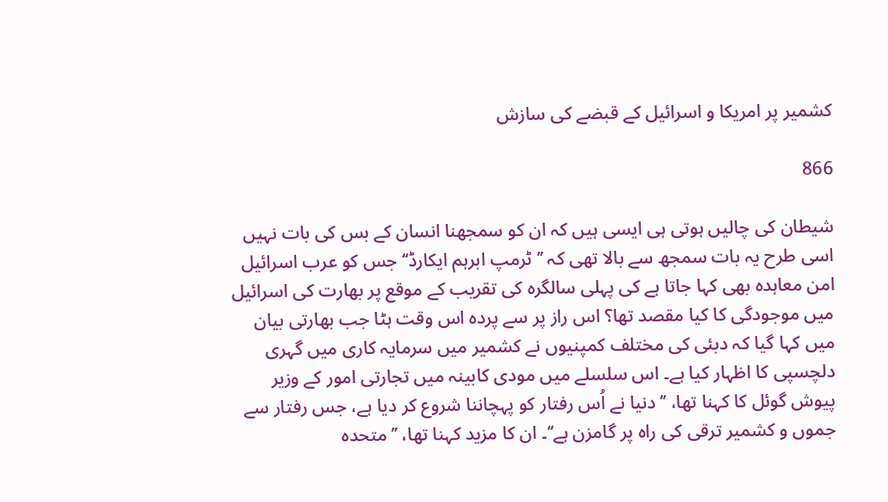کشمیر پر امریکا و اسرائیل کے قبضے کی سازش

866

شیطان کی چالیں ہوتی ہی ایسی ہیں کہ ان کو سمجھنا انسان کے بس کی بات نہیں اسی طرح یہ بات سمجھ سے بالا تھی کہ ’’ٹرمپ ابرہم ایکارڈ‘‘ جس کو عرب اسرائیل امن معاہدہ بھی کہا جاتا ہے کی پہلی سالگرہ کی تقریب کے موقع پر بھارت کی اسرائیل میں موجودگی کا کیا مقصد تھا؟ اس راز پر سے پردہ اس وقت ہٹا جب بھارتی بیان میں کہا گیا کہ دبئی کی مختلف کمپنیوں نے کشمیر میں سرمایہ کاری میں گہری دلچسپی کا اظہار کیا ہے۔ اس سلسلے میں مودی کابینہ میں تجارتی امور کے وزیر پیوش گوئل کا کہنا تھا، ’’دنیا نے اُس رفتار کو پہچاننا شروع کر دیا ہے، جس رفتار سے جموں و کشمیر ترقی کی راہ پر گامزن ہے‘‘۔ ان کا مزید کہنا تھا، ’’متحدہ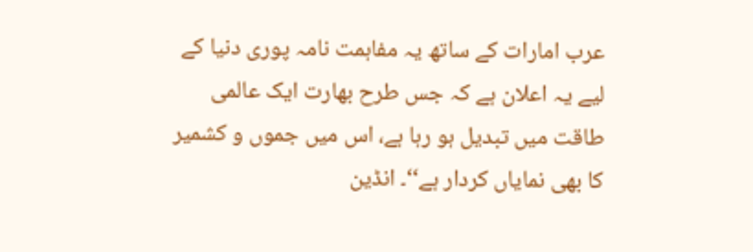عرب امارات کے ساتھ یہ مفاہمت نامہ پوری دنیا کے لیے یہ اعلان ہے کہ جس طرح بھارت ایک عالمی طاقت میں تبدیل ہو رہا ہے، اس میں جموں و کشمیر کا بھی نمایاں کردار ہے‘‘۔ انڈین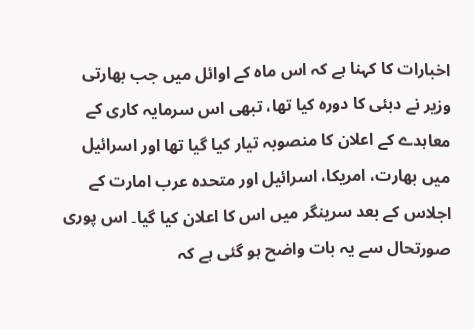اخبارات کا کہنا ہے کہ اس ماہ کے اوائل میں جب بھارتی وزیر نے دبئی کا دورہ کیا تھا، تبھی اس سرمایہ کاری کے معاہدے کے اعلان کا منصوبہ تیار کیا گیا تھا اور اسرائیل میں بھارت، امریکا، اسرائیل اور متحدہ عرب امارت کے اجلاس کے بعد سرینگر میں اس کا اعلان کیا گیا۔ اس پوری صورتحال سے یہ بات واضح ہو گئی ہے کہ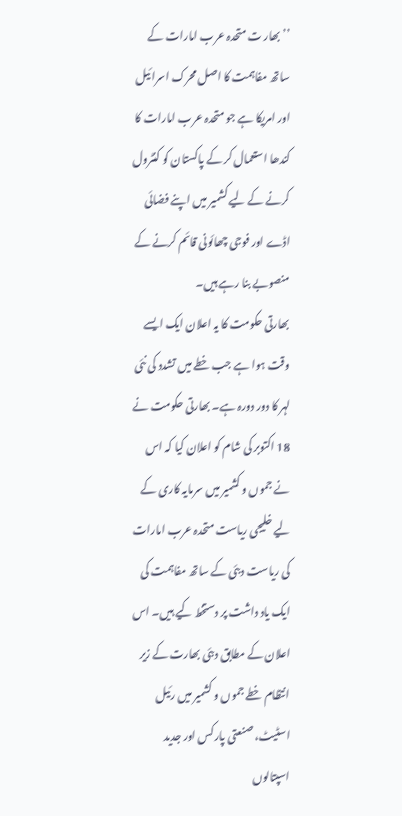’’بھار ت متحدہ عرب امارات کے ساتھ مفاہمت کا اصل محرک اسرائیل اور امریکا ہے جو متحدہ عرب امارات کا کندھا استعمال کر کے پاکستان کو کنٹرول کرنے کے لیے کشمیر میں اپنے فضائی اڈے اور فوجی چھائونی قائم کرنے کے منصوبے بنا رہے ہیں۔
بھارتی حکومت کا یہ اعلان ایک ایسے وقت ہوا ہے جب خطے میں تشدد کی نئی لہر کا دور دورہ ہے۔ بھارتی حکومت نے 18 اکتوبر کی شام کو اعلان کیا کہ اس نے جموں و کشمیر میں سرمایہ کاری کے لیے خلیجی ریاست متحدہ عرب امارات کی ریاست دبئی کے ساتھ مفاہمت کی ایک یاد داشت پر دستخط کیے ہیں۔ اس اعلان کے مطابق دبئی بھارت کے زیر انتظام خطے جموں و کشمیر میں رئیل اسٹیٹ، صنعتی پارکس اور جدید اسپتالوں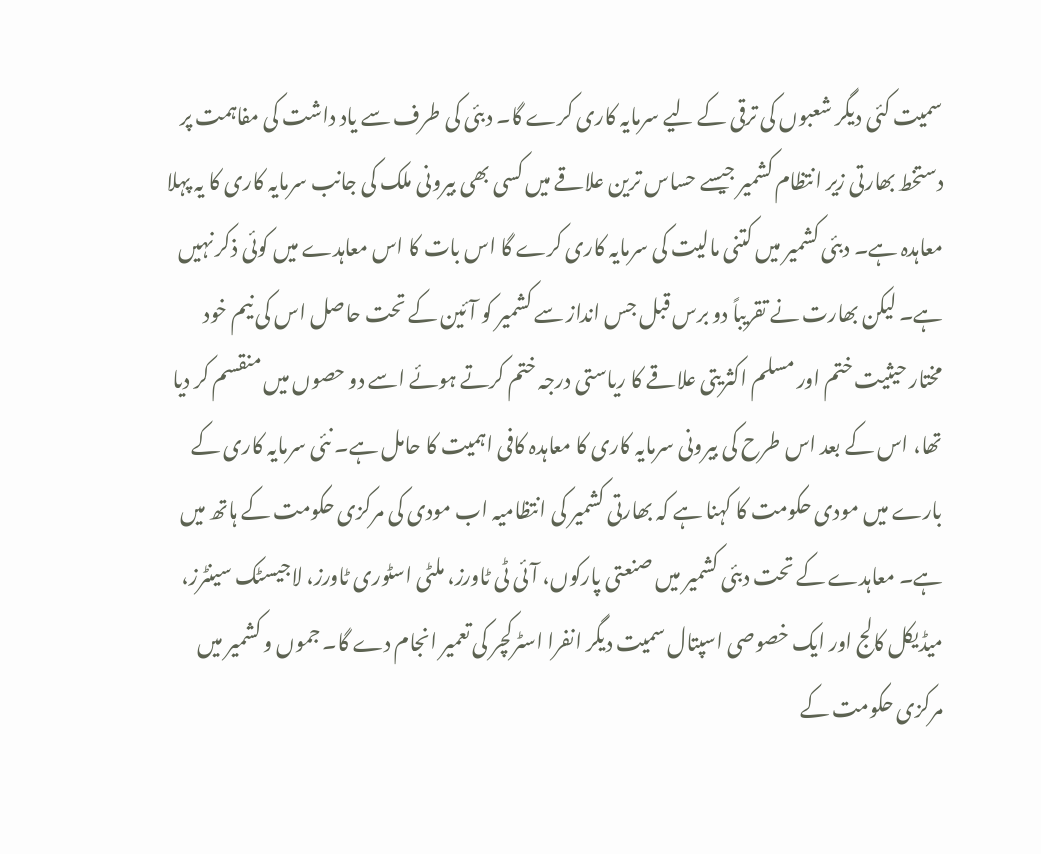سمیت کئی دیگر شعبوں کی ترقی کے لیے سرمایہ کاری کرے گا۔ دبئی کی طرف سے یاد داشت کی مفاہمت پر دستخط بھارتی زیر انتظام کشمیر جیسے حساس ترین علاقے میں کسی بھی بیرونی ملک کی جانب سرمایہ کاری کا یہ پہلا معاہدہ ہے۔ دبئی کشمیر میں کتنی مالیت کی سرمایہ کاری کرے گا اس بات کا اس معاہدے میں کوئی ذکر نہیں ہے۔ لیکن بھارت نے تقریباً دو برس قبل جس انداز سے کشمیر کو آئین کے تحت حاصل اس کی نیم خود مختار حیثیت ختم اور مسلم اکثریتی علاقے کا ریاستی درجہ ختم کرتے ہوئے اسے دو حصوں میں منقسم کر دیا تھا، اس کے بعد اس طرح کی بیرونی سرمایہ کاری کا معاہدہ کافی اہمیت کا حامل ہے۔ نئی سرمایہ کاری کے بارے میں مودی حکومت کا کہنا ہے کہ بھارتی کشمیر کی انتظامیہ اب مودی کی مرکزی حکومت کے ہاتھ میں ہے۔ معاہدے کے تحت دبئی کشمیر میں صنعتی پارکوں، آئی ٹی ٹاورز، ملٹی اسٹوری ٹاورز، لاجیسٹک سینٹرز، میڈیکل کالج اور ایک خصوصی اسپتال سمیت دیگر انفرا اسٹرکچر کی تعمیر انجام دے گا۔ جموں و کشمیر میں مرکزی حکومت کے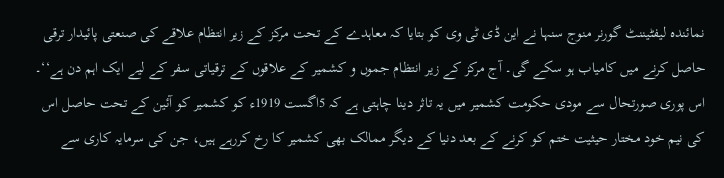نمائندہ لیفٹیننٹ گورنر منوج سنہا نے این ڈی ٹی وی کو بتایا کہ معاہدے کے تحت مرکز کے زیر انتظام علاقے کی صنعتی پائیدار ترقی حاصل کرنے میں کامیاب ہو سکے گی۔ آج مرکز کے زیر انتظام جموں و کشمیر کے علاقوں کے ترقیاتی سفر کے لیے ایک اہم دن ہے‘‘۔
اس پوری صورتحال سے مودی حکومت کشمیر میں یہ تاثر دینا چاہتی ہے کہ 5اگست 1919ء کو کشمیر کو آئین کے تحت حاصل اس کی نیم خود مختار حیثیت ختم کو کرنے کے بعد دنیا کے دیگر ممالک بھی کشمیر کا رخ کررہے ہیں، جن کی سرمایہ کاری سے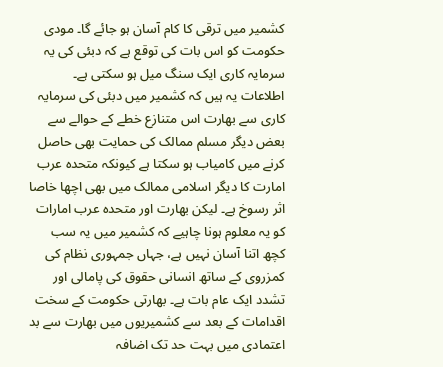کشمیر میں ترقی کا کام آسان ہو جائے گا۔ مودی حکومت کو اس بات کی توقع ہے کہ دبئی کی یہ سرمایہ کاری ایک سنگ میل ہو سکتی ہے۔ اطلاعات یہ ہیں کہ کشمیر میں دبئی کی سرمایہ کاری سے بھارت اس متنازع خطے کے حوالے سے بعض دیگر مسلم ممالک کی حمایت بھی حاصل کرنے میں کامیاب ہو سکتا ہے کیونکہ متحدہ عرب امارت کا دیگر اسلامی ممالک میں بھی اچھا خاصا اثر رسوخ ہے۔ لیکن بھارت اور متحدہ عرب امارات کو یہ معلوم ہونا چاہیے کہ کشمیر میں یہ سب کچھ اتنا آسان نہیں ہے، جہاں جمہوری نظام کی کمزروی کے ساتھ انسانی حقوق کی پامالی اور تشدد ایک عام بات ہے۔ بھارتی حکومت کے سخت اقدامات کے بعد سے کشمیریوں میں بھارت سے بد اعتمادی میں بہت حد تک اضافہ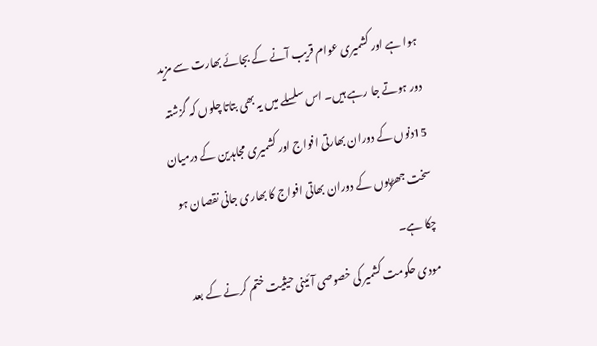ہوا ہے اور کشمیری عوام قریب آنے کے بجائے بھارت سے مزید دور ہوتے جا رہے ہیں۔ اس سلسلے میں یہ بھی بتاتا چلوں کہ گزشتہ 15دنوں کے دوران بھارتی افواج اور کشمیری مجاہدین کے درمیان سخت جھڑپوں کے دوران بھاتی افواج کا بھاری جانی نقصان ہو چکا ہے۔
مودی حکومت کشمیر کی خصوصی آئینی حیثیت ختم کرنے کے بعد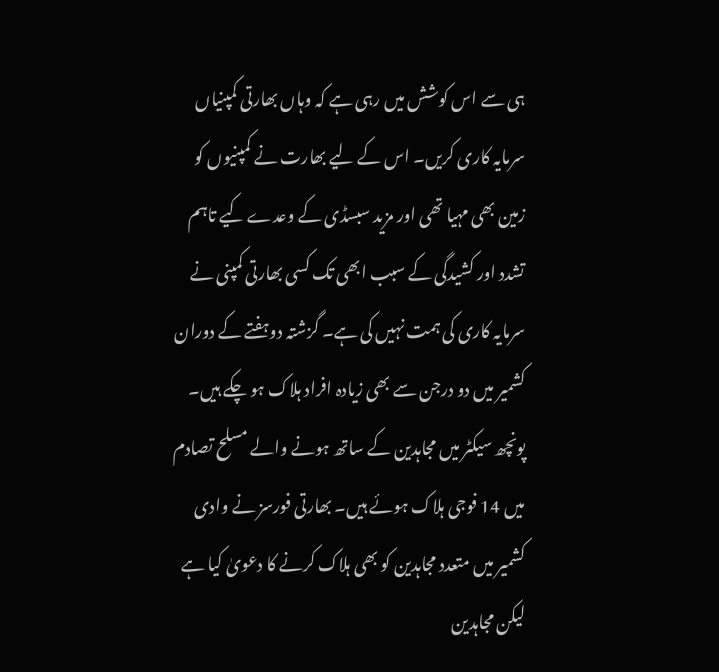ہی سے اس کوشش میں رہی ہے کہ وہاں بھارتی کمپنیاں سرمایہ کاری کریں۔ اس کے لیے بھارت نے کمپنیوں کو زمین بھی مہیا تھی اور مزید سبسڈی کے وعدے کیے تاہم تشدد اور کشیدگی کے سبب ابھی تک کسی بھارتی کمپنی نے سرمایہ کاری کی ہمت نہیں کی ہے۔ گزشتہ دوہفتے کے دوران کشمیر میں دو درجن سے بھی زیادہ افراد ہلاک ہو چکے ہیں۔ پونچھ سیکٹر میں مجاہدین کے ساتھ ہونے والے مسلح تصادم میں 14 فوجی ہلاک ہوئے ہیں۔ بھارتی فورسز نے وادی کشمیر میں متعدد مجاہدین کو بھی ہلاک کرنے کا دعویٰ کیا ہے لیکن مجاہدین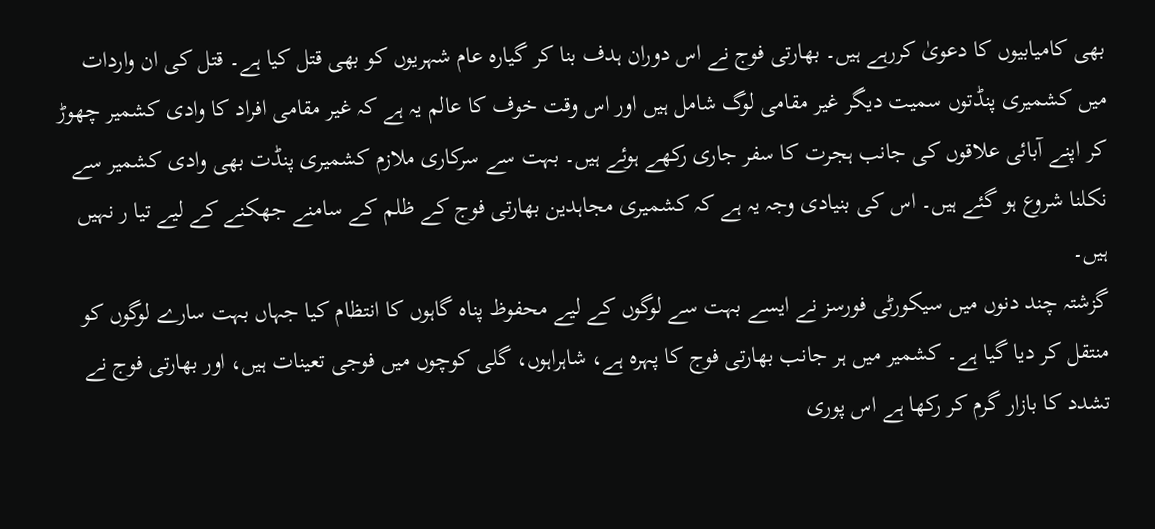بھی کامیابیوں کا دعویٰ کررہے ہیں۔ بھارتی فوج نے اس دوران ہدف بنا کر گیارہ عام شہریوں کو بھی قتل کیا ہے۔ قتل کی ان واردات میں کشمیری پنڈتوں سمیت دیگر غیر مقامی لوگ شامل ہیں اور اس وقت خوف کا عالم یہ ہے کہ غیر مقامی افراد کا وادی کشمیر چھوڑ کر اپنے آبائی علاقوں کی جانب ہجرت کا سفر جاری رکھے ہوئے ہیں۔ بہت سے سرکاری ملازم کشمیری پنڈت بھی وادی کشمیر سے نکلنا شروع ہو گئے ہیں۔ اس کی بنیادی وجہ یہ ہے کہ کشمیری مجاہدین بھارتی فوج کے ظلم کے سامنے جھکنے کے لیے تیا ر نہیں ہیں۔
گزشتہ چند دنوں میں سیکورٹی فورسز نے ایسے بہت سے لوگوں کے لیے محفوظ پناہ گاہوں کا انتظام کیا جہاں بہت سارے لوگوں کو منتقل کر دیا گیا ہے۔ کشمیر میں ہر جانب بھارتی فوج کا پہرہ ہے، شاہراہوں، گلی کوچوں میں فوجی تعینات ہیں، اور بھارتی فوج نے تشدد کا بازار گرم کر رکھا ہے اس پوری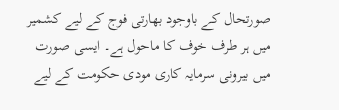صورتحال کے باوجود بھارتی فوج کے لیے کشمیر میں ہر طرف خوف کا ماحول ہے۔ ایسی صورت میں بیرونی سرمایہ کاری مودی حکومت کے لیے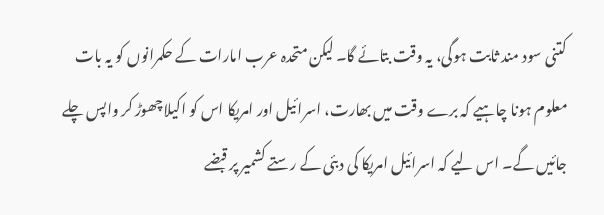کتنی سود مند ثابت ہوگی، یہ وقت بتائے گا۔ لیکن متحدہ عرب امارات کے حکمرانوں کو یہ بات معلوم ہونا چاہیے کہ برے وقت میں بھارت، اسرائیل اور امریکا اس کو اکیلاچھوڑ کر واپس چلے جائیں گے۔ اس لیے کہ اسرائیل امریکا کی دبئی کے رستے کشمیر پر قبضے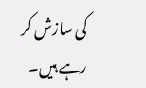کی سازش کر رہے ہیں۔